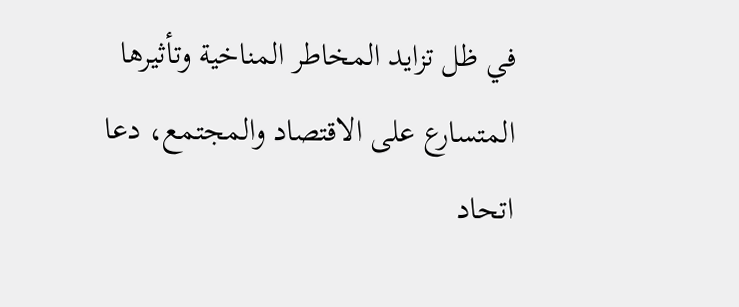في ظل تزايد المخاطر المناخية وتأثيرها المتسارع على الاقتصاد والمجتمع، دعا اتحاد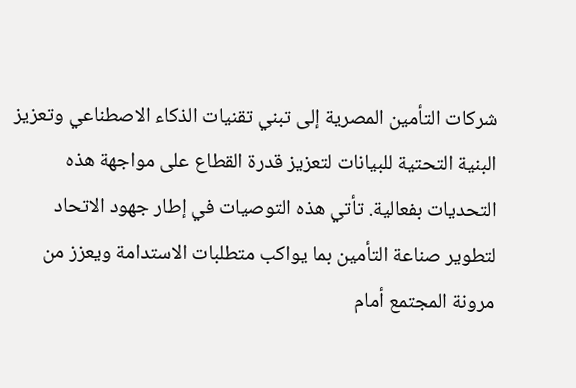شركات التأمين المصرية إلى تبني تقنيات الذكاء الاصطناعي وتعزيز البنية التحتية للبيانات لتعزيز قدرة القطاع على مواجهة هذه التحديات بفعالية. تأتي هذه التوصيات في إطار جهود الاتحاد لتطوير صناعة التأمين بما يواكب متطلبات الاستدامة ويعزز من مرونة المجتمع أمام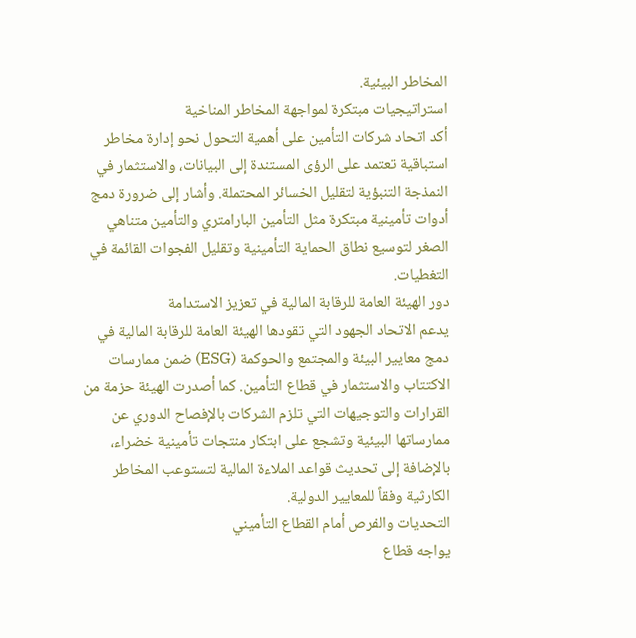المخاطر البيئية.
استراتيجيات مبتكرة لمواجهة المخاطر المناخية
أكد اتحاد شركات التأمين على أهمية التحول نحو إدارة مخاطر استباقية تعتمد على الرؤى المستندة إلى البيانات، والاستثمار في النمذجة التنبؤية لتقليل الخسائر المحتملة. وأشار إلى ضرورة دمج أدوات تأمينية مبتكرة مثل التأمين البارامتري والتأمين متناهي الصغر لتوسيع نطاق الحماية التأمينية وتقليل الفجوات القائمة في التغطيات.
دور الهيئة العامة للرقابة المالية في تعزيز الاستدامة
يدعم الاتحاد الجهود التي تقودها الهيئة العامة للرقابة المالية في دمج معايير البيئة والمجتمع والحوكمة (ESG) ضمن ممارسات الاكتتاب والاستثمار في قطاع التأمين. كما أصدرت الهيئة حزمة من القرارات والتوجيهات التي تلزم الشركات بالإفصاح الدوري عن ممارساتها البيئية وتشجع على ابتكار منتجات تأمينية خضراء، بالإضافة إلى تحديث قواعد الملاءة المالية لتستوعب المخاطر الكارثية وفقاً للمعايير الدولية.
التحديات والفرص أمام القطاع التأميني
يواجه قطاع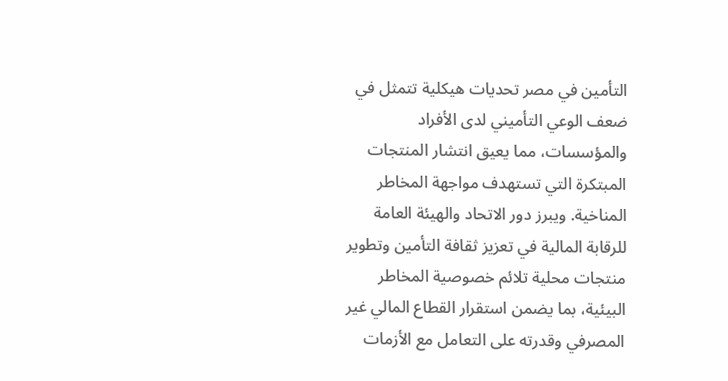التأمين في مصر تحديات هيكلية تتمثل في ضعف الوعي التأميني لدى الأفراد والمؤسسات، مما يعيق انتشار المنتجات المبتكرة التي تستهدف مواجهة المخاطر المناخية. ويبرز دور الاتحاد والهيئة العامة للرقابة المالية في تعزيز ثقافة التأمين وتطوير منتجات محلية تلائم خصوصية المخاطر البيئية، بما يضمن استقرار القطاع المالي غير المصرفي وقدرته على التعامل مع الأزمات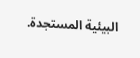البيئية المستجدة.